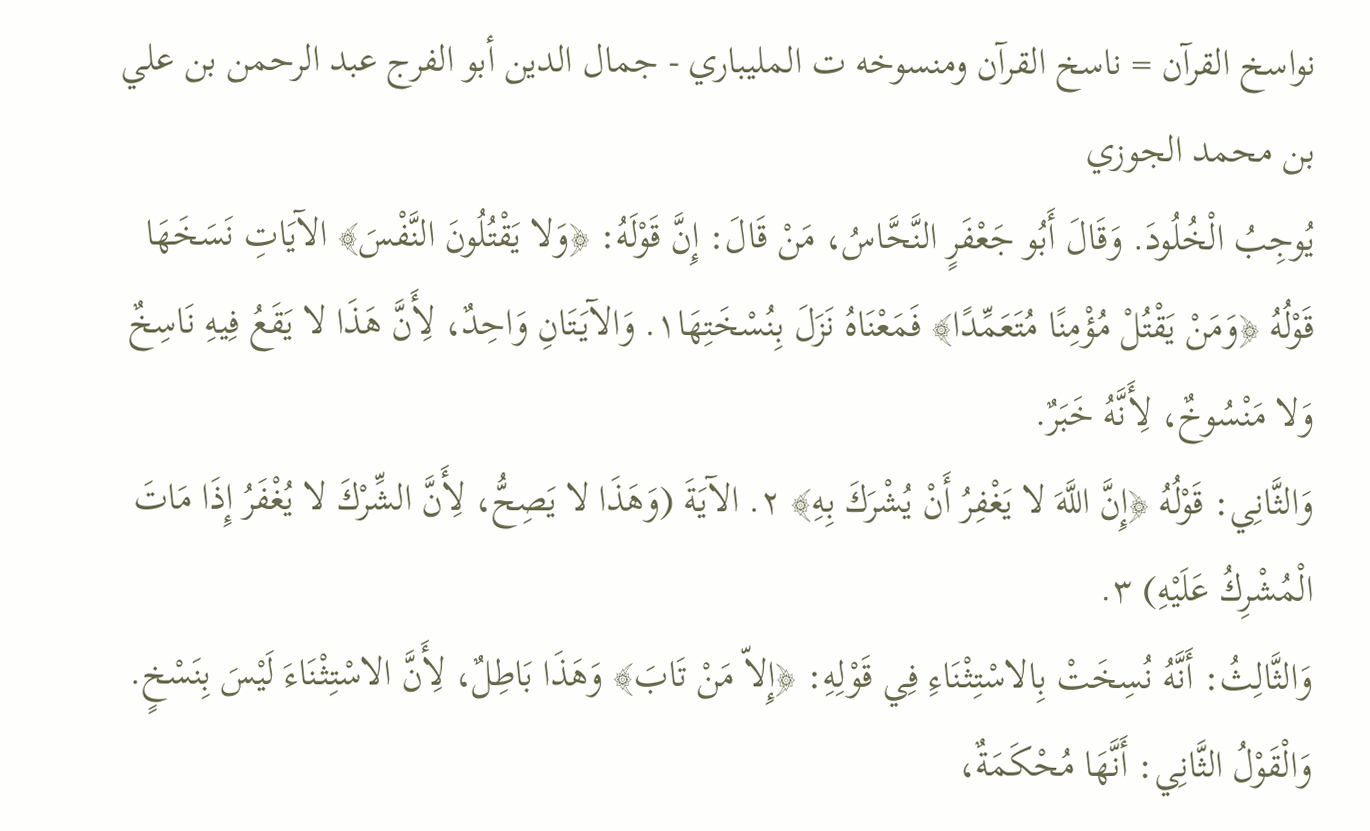نواسخ القرآن = ناسخ القرآن ومنسوخه ت المليباري - جمال الدين أبو الفرج عبد الرحمن بن علي بن محمد الجوزي
يُوجِبُ الْخُلُودَ. وَقَالَ أَبُو جَعْفَرٍ النَّحَّاسُ، مَنْ قَالَ: إِنَّ قَوْلَهُ: ﴿وَلا يَقْتُلُونَ النَّفْسَ﴾ الآيَاتِ نَسَخَهَا قَوْلُهُ ﴿وَمَنْ يَقْتُلْ مُؤْمِنًا مُتَعَمِّدًا﴾ فَمَعْنَاهُ نَزَلَ بِنُسْخَتِهَا١. وَالآيَتَانِ وَاحِدٌ، لِأَنَّ هَذَا لا يَقَعُ فِيهِ نَاسِخٌ وَلا مَنْسُوخٌ، لِأَنَّهُ خَبَرٌ.
وَالثَّانِي: قَوْلُهُ ﴿إِنَّ اللَّهَ لا يَغْفِرُ أَنْ يُشْرَكَ بِهِ﴾ ٢. الآيَةَ (وَهَذَا لا يَصِحُّ، لِأَنَّ الشِّرْكَ لا يُغْفَرُ إِذَا مَاتَ الْمُشْرِكُ عَلَيْهِ) ٣.
وَالثَّالِثُ: أَنَّهُ نُسِخَتْ بِالاسْتِثْنَاءِ فِي قَوْلِهِ: ﴿إِلاّ مَنْ تَابَ﴾ وَهَذَا بَاطِلٌ، لِأَنَّ الاسْتِثْنَاءَ لَيْسَ بِنَسْخٍ.
وَالْقَوْلُ الثَّانِي: أَنَّهَا مُحْكَمَةٌ،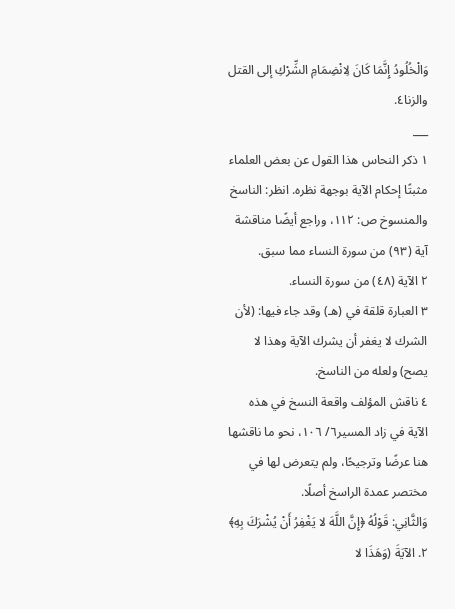وَالْخُلُودُ إِنَّمَا كَانَ لِانْضِمَامِ الشِّرْكِ إلى القتل والزنا٤.
___
١ ذكر النحاس هذا القول عن بعض العلماء مثبتًا إحكام الآية بوجهة نظره. انظر: الناسخ والمنسوخ ص: ١١٢، وراجع أيضًا مناقشة آية (٩٣) من سورة النساء مما سبق.
٢ الآية (٤٨) من سورة النساء.
٣ العبارة قلقة في (هـ) وقد جاء فيها: (لأن الشرك لا يغفر أن يشرك الآية وهذا لا يصح) ولعله من الناسخ.
٤ ناقش المؤلف واقعة النسخ في هذه الآية في زاد المسير٦/ ١٠٦، نحو ما ناقشها هنا عرضًا وترجيحًا، ولم يتعرض لها في مختصر عمدة الراسخ أصلًا.
وَالثَّانِي: قَوْلُهُ ﴿إِنَّ اللَّهَ لا يَغْفِرُ أَنْ يُشْرَكَ بِهِ﴾ ٢. الآيَةَ (وَهَذَا لا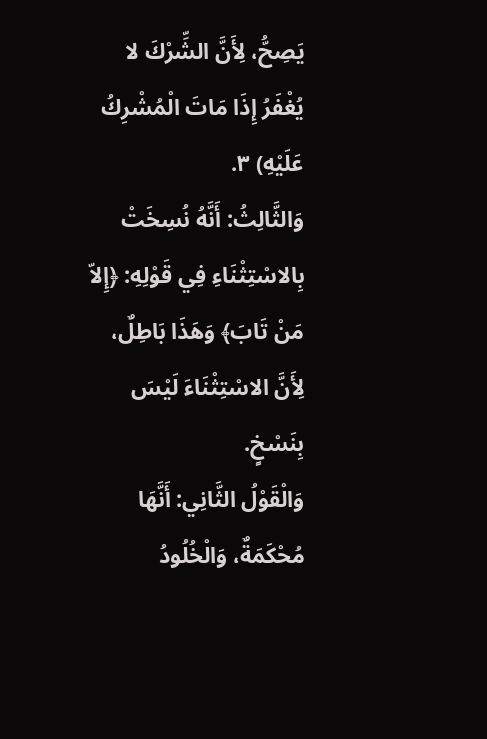يَصِحُّ، لِأَنَّ الشِّرْكَ لا يُغْفَرُ إِذَا مَاتَ الْمُشْرِكُ عَلَيْهِ) ٣.
وَالثَّالِثُ: أَنَّهُ نُسِخَتْ بِالاسْتِثْنَاءِ فِي قَوْلِهِ: ﴿إِلاّ مَنْ تَابَ﴾ وَهَذَا بَاطِلٌ، لِأَنَّ الاسْتِثْنَاءَ لَيْسَ بِنَسْخٍ.
وَالْقَوْلُ الثَّانِي: أَنَّهَا مُحْكَمَةٌ، وَالْخُلُودُ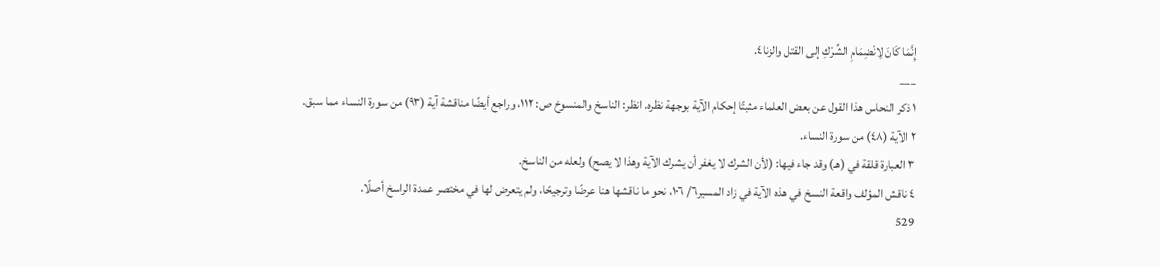إِنَّمَا كَانَ لِانْضِمَامِ الشِّرْكِ إلى القتل والزنا٤.
___
١ ذكر النحاس هذا القول عن بعض العلماء مثبتًا إحكام الآية بوجهة نظره. انظر: الناسخ والمنسوخ ص: ١١٢، وراجع أيضًا مناقشة آية (٩٣) من سورة النساء مما سبق.
٢ الآية (٤٨) من سورة النساء.
٣ العبارة قلقة في (هـ) وقد جاء فيها: (لأن الشرك لا يغفر أن يشرك الآية وهذا لا يصح) ولعله من الناسخ.
٤ ناقش المؤلف واقعة النسخ في هذه الآية في زاد المسير٦/ ١٠٦، نحو ما ناقشها هنا عرضًا وترجيحًا، ولم يتعرض لها في مختصر عمدة الراسخ أصلًا.
529